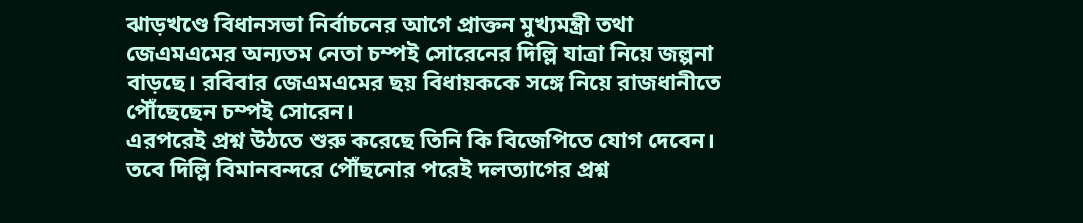ঝাড়খণ্ডে বিধানসভা নির্বাচনের আগে প্রাক্তন মুখ্যমন্ত্রী তথা জেএমএমের অন্যতম নেতা চম্পই সোরেনের দিল্লি যাত্রা নিয়ে জল্পনা বাড়ছে। রবিবার জেএমএমের ছয় বিধায়ককে সঙ্গে নিয়ে রাজধানীতে পৌঁছেছেন চম্পই সোরেন।
এরপরেই প্রশ্ন উঠতে শুরু করেছে তিনি কি বিজেপিতে যোগ দেবেন। তবে দিল্লি বিমানবন্দরে পৌঁছনোর পরেই দলত্যাগের প্রশ্ন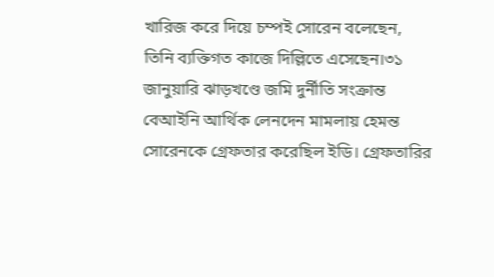খারিজ করে দিয়ে চম্পই সোরেন বলেছেন, তিনি ব্যক্তিগত কাজে দিল্লিতে এসেছেন।৩১ জানুয়ারি ঝাড়খণ্ডে জমি দুর্নীতি সংক্রান্ত বেআইনি আর্থিক লেনদেন মামলায় হেমন্ত সোরেনকে গ্রেফতার করেছিল ইডি। গ্রেফতারির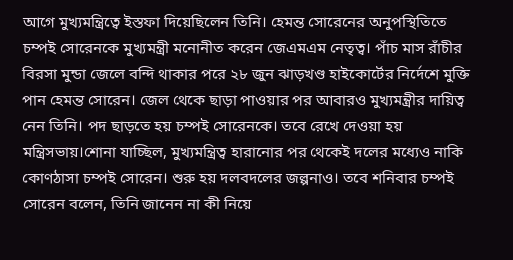আগে মুখ্যমন্ত্রিত্বে ইস্তফা দিয়েছিলেন তিনি। হেমন্ত সোরেনের অনুপস্থিতিতে চম্পই সোরেনকে মুখ্যমন্ত্রী মনোনীত করেন জেএমএম নেতৃত্ব। পাঁচ মাস রাঁচীর বিরসা মুন্ডা জেলে বন্দি থাকার পরে ২৮ জুন ঝাড়খণ্ড হাইকোর্টের নির্দেশে মুক্তি পান হেমন্ত সোরেন। জেল থেকে ছাড়া পাওয়ার পর আবারও মুখ্যমন্ত্রীর দায়িত্ব নেন তিনি। পদ ছাড়তে হয় চম্পই সোরেনকে। তবে রেখে দেওয়া হয় মন্ত্রিসভায়।শোনা যাচ্ছিল, মুখ্যমন্ত্রিত্ব হারানোর পর থেকেই দলের মধ্যেও নাকি কোণঠাসা চম্পই সোরেন। শুরু হয় দলবদলের জল্পনাও। তবে শনিবার চম্পই সোরেন বলেন, তিনি জানেন না কী নিয়ে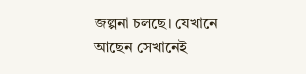জল্পনা চলছে। যেখানে আছেন সেখানেই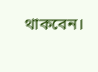থাকবেন।